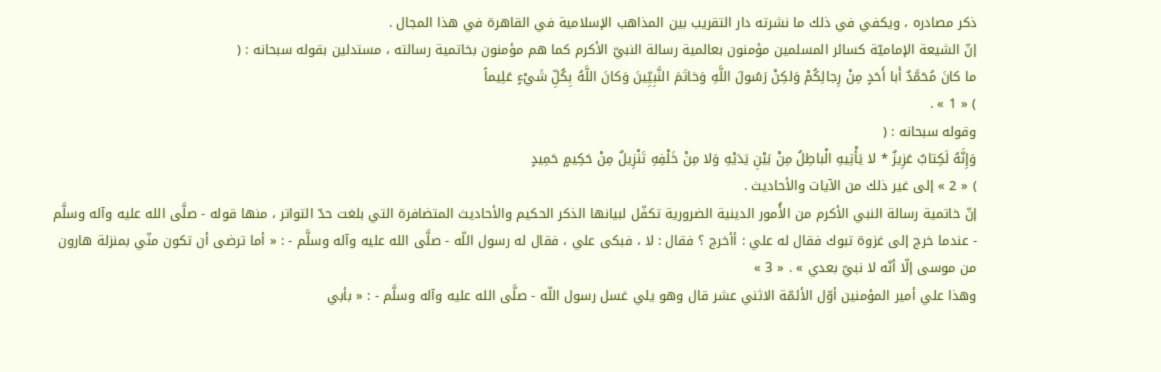ذكر مصادره ، ويكفي في ذلك ما نشرته دار التقريب بين المذاهب الإسلامية في القاهرة في هذا المجال .
إنّ الشيعة الإماميّة كسائر المسلمين مؤمنون بعالمية رسالة النبيّ الأكرم كما هم مؤمنون بخاتمية رسالته ، مستدلين بقوله سبحانه : (
ما كانَ مُحَمَّدٌ أَبا أَحَدٍ مِنْ رِجالِكُمْ وَلكِنْ رَسُولَ اللَّهِ وَخاتَمَ النَّبِيِّينَ وَكانَ اللَّهُ بِكُلِّ شَيْءٍ عَلِيماً
) « 1 » .
وقوله سبحانه : (
وَإِنَّهُ لَكِتابٌ عَزِيزٌ * لا يَأْتِيهِ الْباطِلُ مِنْ بَيْنِ يَدَيْهِ وَلا مِنْ خَلْفِهِ تَنْزِيلٌ مِنْ حَكِيمٍ حَمِيدٍ
) « 2 » إلى غير ذلك من الآيات والأحاديث .
إنّ خاتمية رسالة النبي الأكرم من الأُمور الدينية الضرورية تكفّل لبيانها الذكر الحكيم والأحاديث المتضافرة التي بلغت حدّ التواتر ، منها قوله - صلَّى الله عليه وآله وسلَّم - عندما خرج إلى غزوة تبوك فقال له علي : أأخرج ؟ فقال : لا ، فبكى علي ، فقال له رسول اللّه - صلَّى الله عليه وآله وسلَّم - : « أما ترضى أن تكون منّي بمنزلة هارون من موسى إلّا أنّه لا نبيّ بعدي » . « 3 »
وهذا علي أمير المؤمنين أوّل الأئمّة الاثني عشر قال وهو يلي غسل رسول اللّه - صلَّى الله عليه وآله وسلَّم - : « بأبي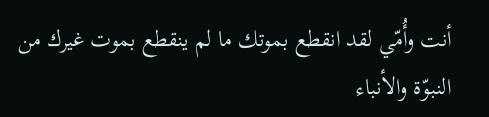أنت وأُمّي لقد انقطع بموتك ما لم ينقطع بموت غيرك من النبوّة والأنباء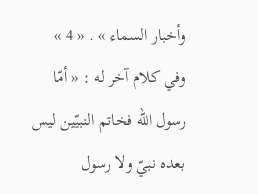وأخبار السماء » . « 4 »
وفي كلام آخر له : « أمّا رسول اللّه فخاتم النبيّين ليس بعده نبيّ ولا رسول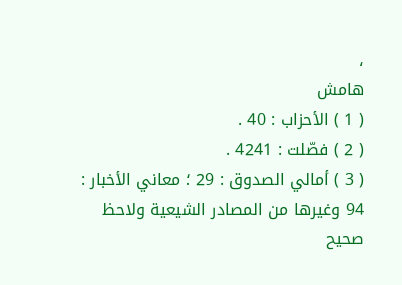،
هامش
( 1 ) الأحزاب : 40 .
( 2 ) فصّلت : 4241 .
( 3 ) أمالي الصدوق : 29 ؛ معاني الأخبار : 94 وغيرها من المصادر الشيعية ولاحظ صحيح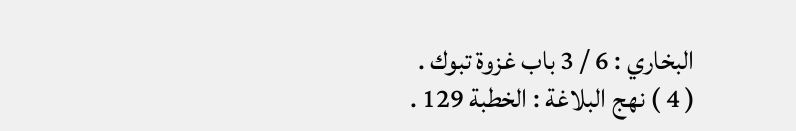البخاري : 6 / 3 باب غزوة تبوك .
( 4 ) نهج البلاغة : الخطبة 129 .